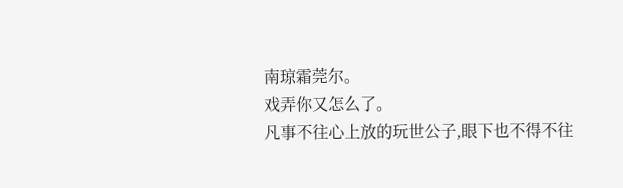南琼霜莞尔。
戏弄你又怎么了。
凡事不往心上放的玩世公子,眼下也不得不往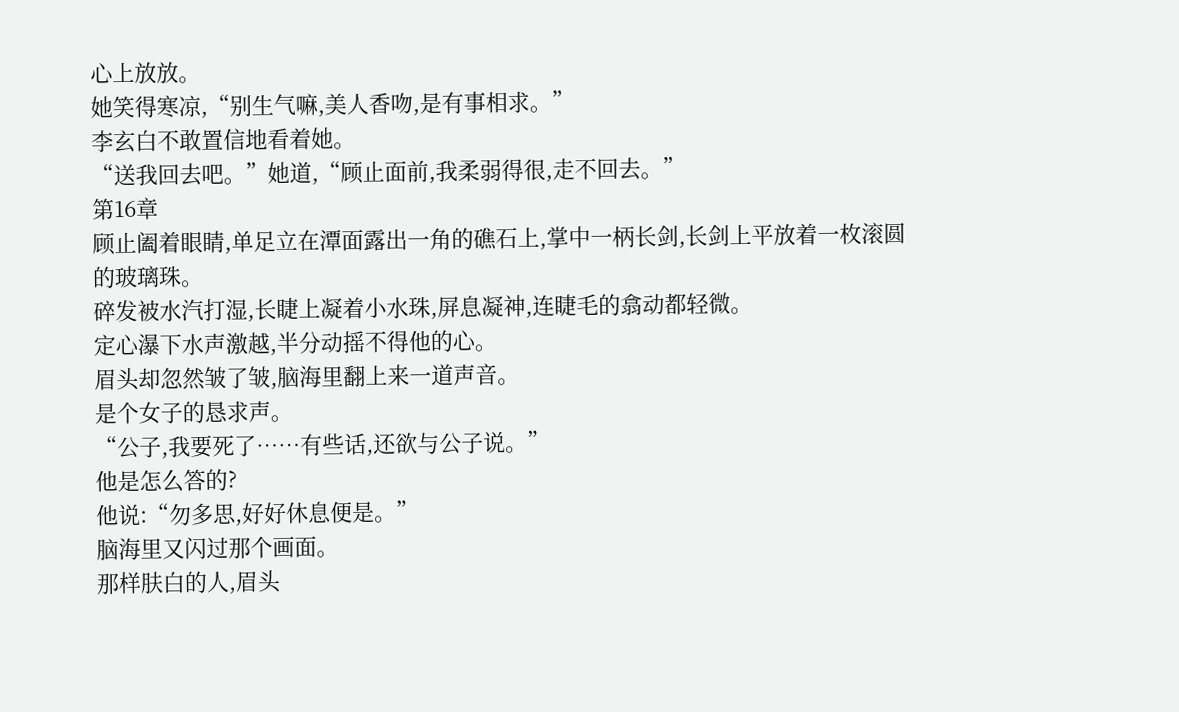心上放放。
她笑得寒凉,“别生气嘛,美人香吻,是有事相求。”
李玄白不敢置信地看着她。
“送我回去吧。”她道,“顾止面前,我柔弱得很,走不回去。”
第16章
顾止阖着眼睛,单足立在潭面露出一角的礁石上,掌中一柄长剑,长剑上平放着一枚滚圆的玻璃珠。
碎发被水汽打湿,长睫上凝着小水珠,屏息凝神,连睫毛的翕动都轻微。
定心瀑下水声激越,半分动摇不得他的心。
眉头却忽然皱了皱,脑海里翻上来一道声音。
是个女子的恳求声。
“公子,我要死了……有些话,还欲与公子说。”
他是怎么答的?
他说:“勿多思,好好休息便是。”
脑海里又闪过那个画面。
那样肤白的人,眉头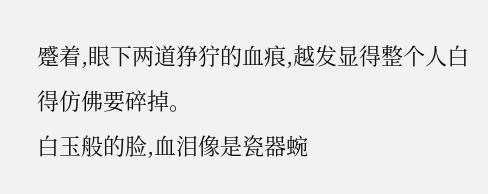蹙着,眼下两道狰狞的血痕,越发显得整个人白得仿佛要碎掉。
白玉般的脸,血泪像是瓷器蜿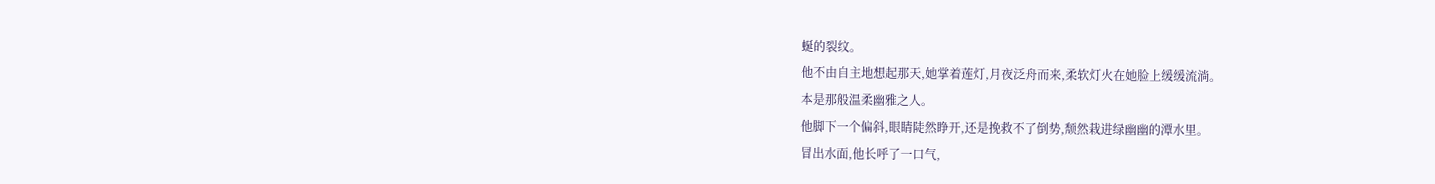蜒的裂纹。
他不由自主地想起那天,她掌着莲灯,月夜泛舟而来,柔软灯火在她脸上缓缓流淌。
本是那般温柔幽雅之人。
他脚下一个偏斜,眼睛陡然睁开,还是挽救不了倒势,颓然栽进绿幽幽的潭水里。
冒出水面,他长呼了一口气,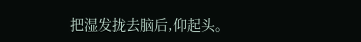把湿发拢去脑后,仰起头。